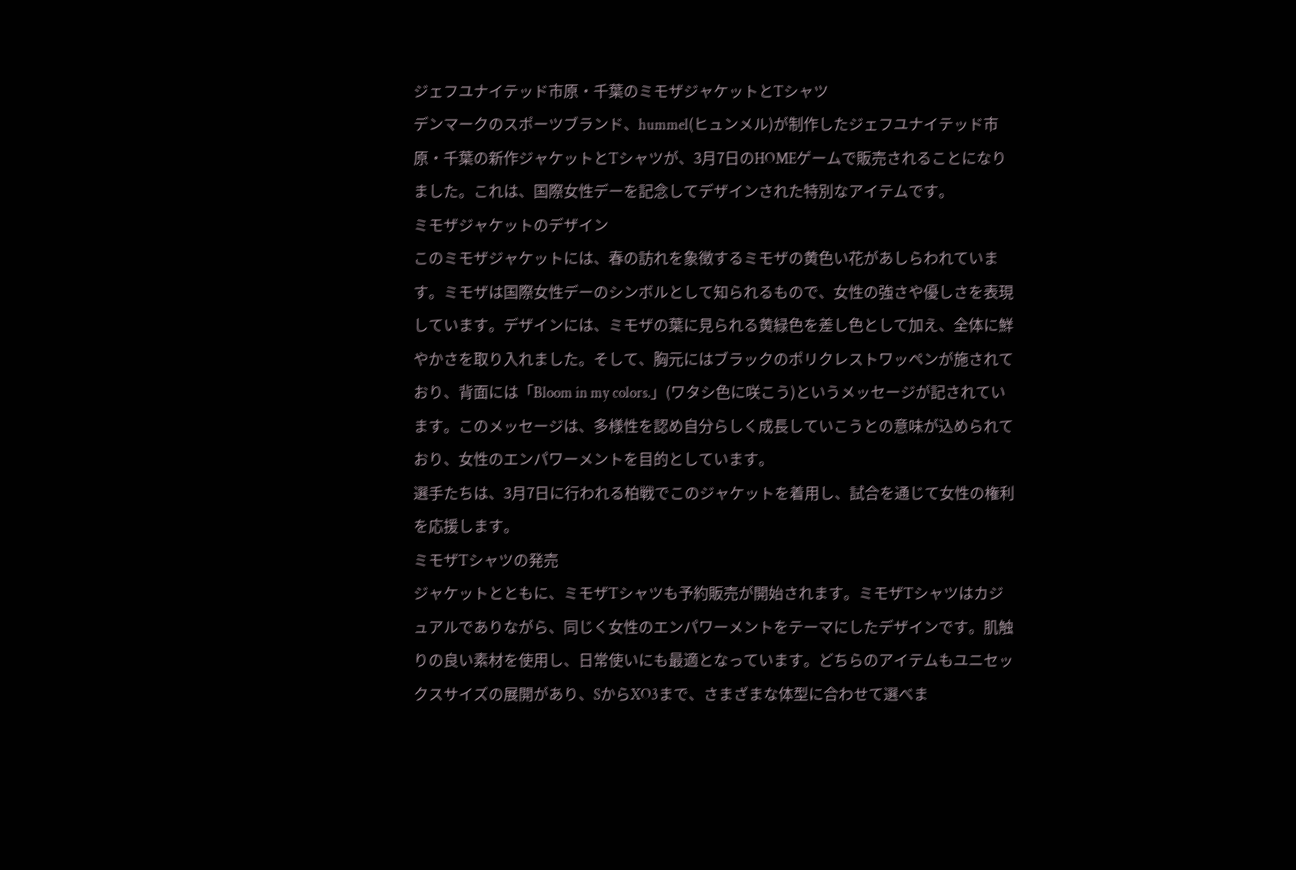ジェフユナイテッド市原・千葉のミモザジャケットとTシャツ
デンマークのスポーツブランド、hummel(ヒュンメル)が制作したジェフユナイテッド市原・千葉の新作ジャケットとTシャツが、3月7日のHOMEゲームで販売されることになりました。これは、国際女性デーを記念してデザインされた特別なアイテムです。
ミモザジャケットのデザイン
このミモザジャケットには、春の訪れを象徴するミモザの黄色い花があしらわれています。ミモザは国際女性デーのシンボルとして知られるもので、女性の強さや優しさを表現しています。デザインには、ミモザの葉に見られる黄緑色を差し色として加え、全体に鮮やかさを取り入れました。そして、胸元にはブラックのポリクレストワッペンが施されており、背面には「Bloom in my colors.」(ワタシ色に咲こう)というメッセージが記されています。このメッセージは、多様性を認め自分らしく成長していこうとの意味が込められており、女性のエンパワーメントを目的としています。
選手たちは、3月7日に行われる柏戦でこのジャケットを着用し、試合を通じて女性の権利を応援します。
ミモザTシャツの発売
ジャケットとともに、ミモザTシャツも予約販売が開始されます。ミモザTシャツはカジュアルでありながら、同じく女性のエンパワーメントをテーマにしたデザインです。肌触りの良い素材を使用し、日常使いにも最適となっています。どちらのアイテムもユニセックスサイズの展開があり、SからXO3まで、さまざまな体型に合わせて選べま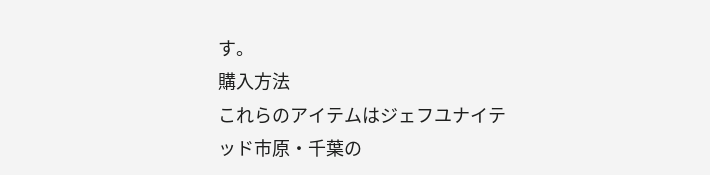す。
購入方法
これらのアイテムはジェフユナイテッド市原・千葉の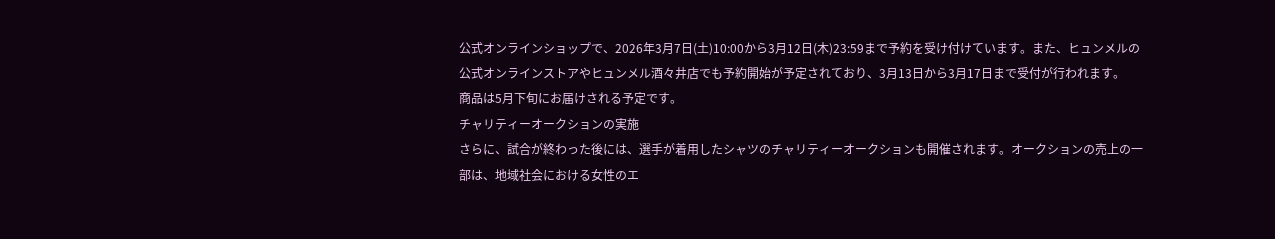公式オンラインショップで、2026年3月7日(土)10:00から3月12日(木)23:59まで予約を受け付けています。また、ヒュンメルの公式オンラインストアやヒュンメル酒々井店でも予約開始が予定されており、3月13日から3月17日まで受付が行われます。
商品は5月下旬にお届けされる予定です。
チャリティーオークションの実施
さらに、試合が終わった後には、選手が着用したシャツのチャリティーオークションも開催されます。オークションの売上の一部は、地域社会における女性のエ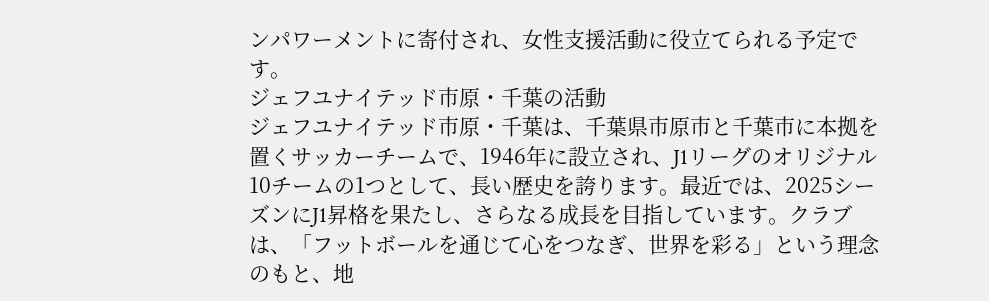ンパワーメントに寄付され、女性支援活動に役立てられる予定です。
ジェフユナイテッド市原・千葉の活動
ジェフユナイテッド市原・千葉は、千葉県市原市と千葉市に本拠を置くサッカーチームで、1946年に設立され、J1リーグのオリジナル10チームの1つとして、長い歴史を誇ります。最近では、2025シーズンにJ1昇格を果たし、さらなる成長を目指しています。クラブは、「フットボールを通じて心をつなぎ、世界を彩る」という理念のもと、地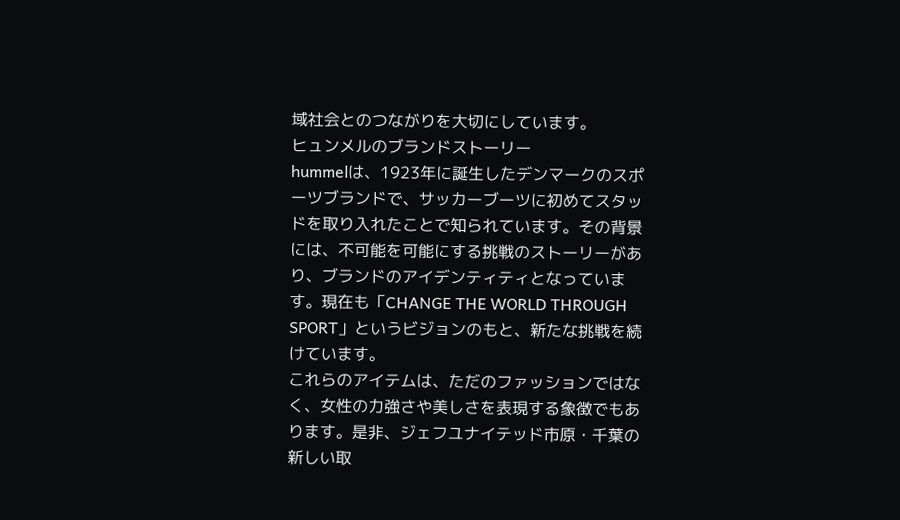域社会とのつながりを大切にしています。
ヒュンメルのブランドストーリー
hummelは、1923年に誕生したデンマークのスポーツブランドで、サッカーブーツに初めてスタッドを取り入れたことで知られています。その背景には、不可能を可能にする挑戦のストーリーがあり、ブランドのアイデンティティとなっています。現在も「CHANGE THE WORLD THROUGH SPORT」というビジョンのもと、新たな挑戦を続けています。
これらのアイテムは、ただのファッションではなく、女性の力強さや美しさを表現する象徴でもあります。是非、ジェフユナイテッド市原・千葉の新しい取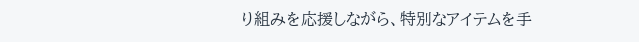り組みを応援しながら、特別なアイテムを手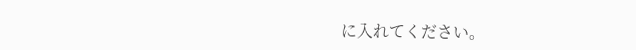に入れてください。